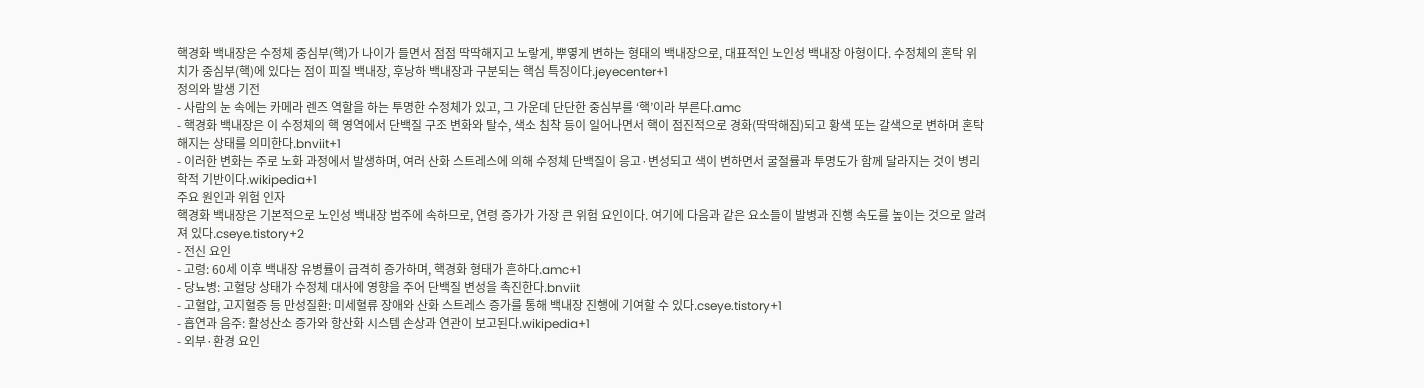핵경화 백내장은 수정체 중심부(핵)가 나이가 들면서 점점 딱딱해지고 노랗게, 뿌옇게 변하는 형태의 백내장으로, 대표적인 노인성 백내장 아형이다. 수정체의 혼탁 위치가 중심부(핵)에 있다는 점이 피질 백내장, 후낭하 백내장과 구분되는 핵심 특징이다.jeyecenter+1
정의와 발생 기전
- 사람의 눈 속에는 카메라 렌즈 역할을 하는 투명한 수정체가 있고, 그 가운데 단단한 중심부를 ‘핵’이라 부른다.amc
- 핵경화 백내장은 이 수정체의 핵 영역에서 단백질 구조 변화와 탈수, 색소 침착 등이 일어나면서 핵이 점진적으로 경화(딱딱해짐)되고 황색 또는 갈색으로 변하며 혼탁해지는 상태를 의미한다.bnviit+1
- 이러한 변화는 주로 노화 과정에서 발생하며, 여러 산화 스트레스에 의해 수정체 단백질이 응고·변성되고 색이 변하면서 굴절률과 투명도가 함께 달라지는 것이 병리학적 기반이다.wikipedia+1
주요 원인과 위험 인자
핵경화 백내장은 기본적으로 노인성 백내장 범주에 속하므로, 연령 증가가 가장 큰 위험 요인이다. 여기에 다음과 같은 요소들이 발병과 진행 속도를 높이는 것으로 알려져 있다.cseye.tistory+2
- 전신 요인
- 고령: 60세 이후 백내장 유병률이 급격히 증가하며, 핵경화 형태가 흔하다.amc+1
- 당뇨병: 고혈당 상태가 수정체 대사에 영향을 주어 단백질 변성을 촉진한다.bnviit
- 고혈압, 고지혈증 등 만성질환: 미세혈류 장애와 산화 스트레스 증가를 통해 백내장 진행에 기여할 수 있다.cseye.tistory+1
- 흡연과 음주: 활성산소 증가와 항산화 시스템 손상과 연관이 보고된다.wikipedia+1
- 외부·환경 요인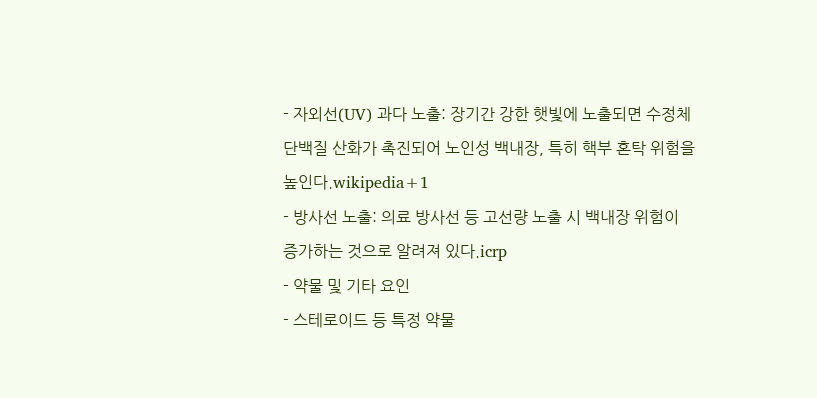- 자외선(UV) 과다 노출: 장기간 강한 햇빛에 노출되면 수정체 단백질 산화가 촉진되어 노인성 백내장, 특히 핵부 혼탁 위험을 높인다.wikipedia+1
- 방사선 노출: 의료 방사선 등 고선량 노출 시 백내장 위험이 증가하는 것으로 알려져 있다.icrp
- 약물 및 기타 요인
- 스테로이드 등 특정 약물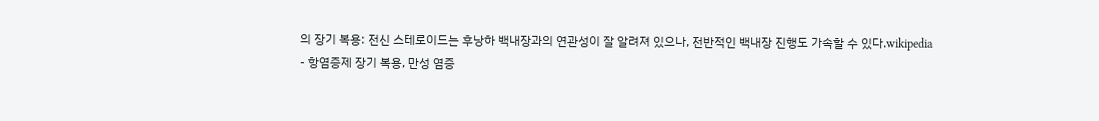의 장기 복용: 전신 스테로이드는 후낭하 백내장과의 연관성이 잘 알려져 있으나, 전반적인 백내장 진행도 가속할 수 있다.wikipedia
- 항염증제 장기 복용, 만성 염증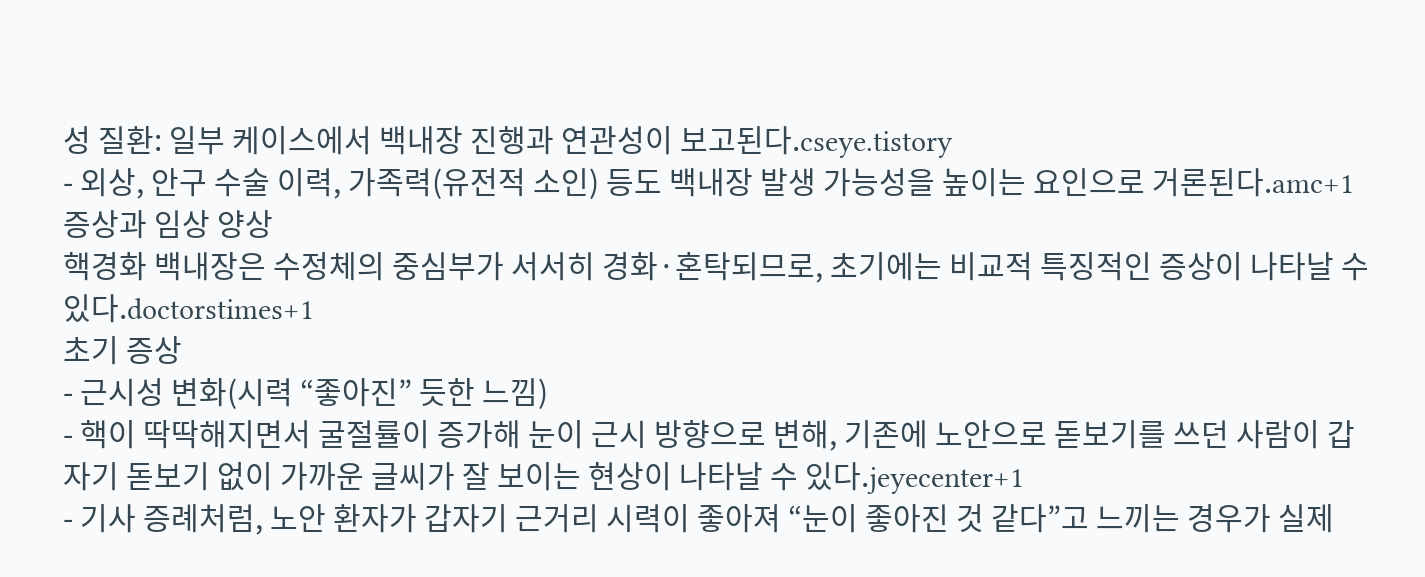성 질환: 일부 케이스에서 백내장 진행과 연관성이 보고된다.cseye.tistory
- 외상, 안구 수술 이력, 가족력(유전적 소인) 등도 백내장 발생 가능성을 높이는 요인으로 거론된다.amc+1
증상과 임상 양상
핵경화 백내장은 수정체의 중심부가 서서히 경화·혼탁되므로, 초기에는 비교적 특징적인 증상이 나타날 수 있다.doctorstimes+1
초기 증상
- 근시성 변화(시력 “좋아진” 듯한 느낌)
- 핵이 딱딱해지면서 굴절률이 증가해 눈이 근시 방향으로 변해, 기존에 노안으로 돋보기를 쓰던 사람이 갑자기 돋보기 없이 가까운 글씨가 잘 보이는 현상이 나타날 수 있다.jeyecenter+1
- 기사 증례처럼, 노안 환자가 갑자기 근거리 시력이 좋아져 “눈이 좋아진 것 같다”고 느끼는 경우가 실제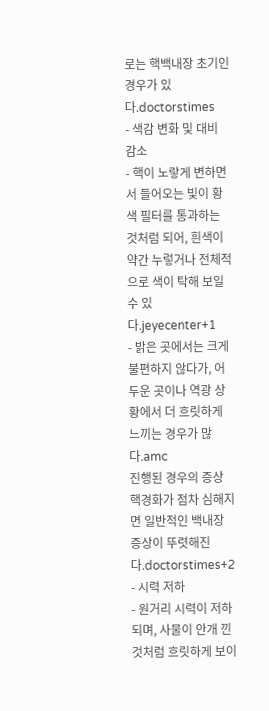로는 핵백내장 초기인 경우가 있다.doctorstimes
- 색감 변화 및 대비 감소
- 핵이 노랗게 변하면서 들어오는 빛이 황색 필터를 통과하는 것처럼 되어, 흰색이 약간 누렇거나 전체적으로 색이 탁해 보일 수 있다.jeyecenter+1
- 밝은 곳에서는 크게 불편하지 않다가, 어두운 곳이나 역광 상황에서 더 흐릿하게 느끼는 경우가 많다.amc
진행된 경우의 증상
핵경화가 점차 심해지면 일반적인 백내장 증상이 뚜렷해진다.doctorstimes+2
- 시력 저하
- 원거리 시력이 저하되며, 사물이 안개 낀 것처럼 흐릿하게 보이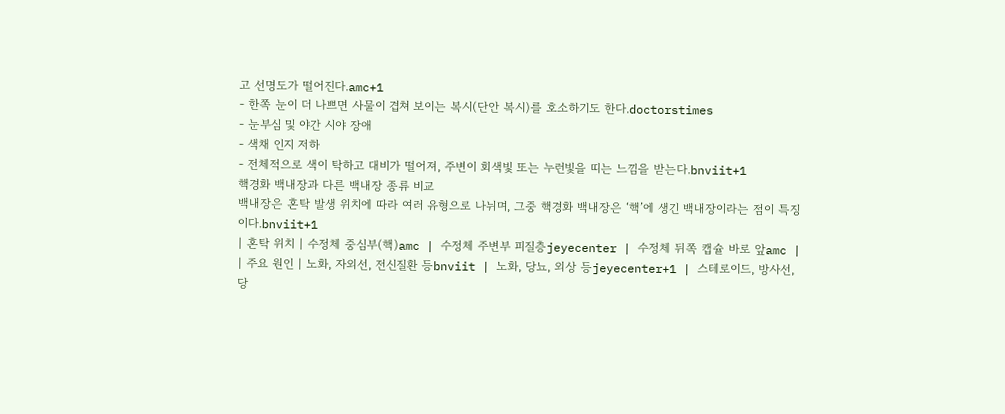고 선명도가 떨어진다.amc+1
- 한쪽 눈이 더 나쁘면 사물이 겹쳐 보이는 복시(단안 복시)를 호소하기도 한다.doctorstimes
- 눈부심 및 야간 시야 장애
- 색채 인지 저하
- 전체적으로 색이 탁하고 대비가 떨어져, 주변이 회색빛 또는 누런빛을 띠는 느낌을 받는다.bnviit+1
핵경화 백내장과 다른 백내장 종류 비교
백내장은 혼탁 발생 위치에 따라 여러 유형으로 나뉘며, 그중 핵경화 백내장은 ‘핵’에 생긴 백내장이라는 점이 특징이다.bnviit+1
| 혼탁 위치 | 수정체 중심부(핵)amc | 수정체 주변부 피질층jeyecenter | 수정체 뒤쪽 캡슐 바로 앞amc |
| 주요 원인 | 노화, 자외선, 전신질환 등bnviit | 노화, 당뇨, 외상 등jeyecenter+1 | 스테로이드, 방사선, 당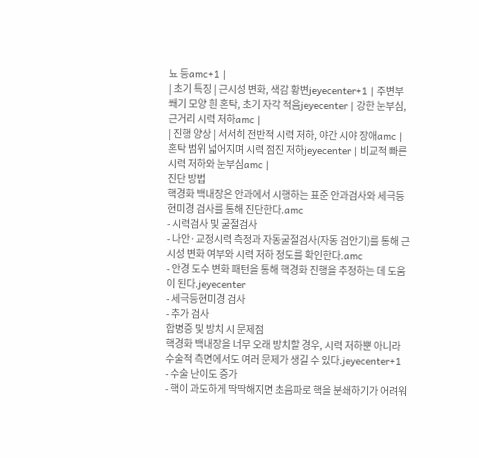뇨 등amc+1 |
| 초기 특징 | 근시성 변화, 색감 황변jeyecenter+1 | 주변부 쐐기 모양 흰 혼탁, 초기 자각 적음jeyecenter | 강한 눈부심, 근거리 시력 저하amc |
| 진행 양상 | 서서히 전반적 시력 저하, 야간 시야 장애amc | 혼탁 범위 넓어지며 시력 점진 저하jeyecenter | 비교적 빠른 시력 저하와 눈부심amc |
진단 방법
핵경화 백내장은 안과에서 시행하는 표준 안과검사와 세극등현미경 검사를 통해 진단한다.amc
- 시력검사 및 굴절검사
- 나안·교정시력 측정과 자동굴절검사(자동 검안기)를 통해 근시성 변화 여부와 시력 저하 정도를 확인한다.amc
- 안경 도수 변화 패턴을 통해 핵경화 진행을 추정하는 데 도움이 된다.jeyecenter
- 세극등현미경 검사
- 추가 검사
합병증 및 방치 시 문제점
핵경화 백내장을 너무 오래 방치할 경우, 시력 저하뿐 아니라 수술적 측면에서도 여러 문제가 생길 수 있다.jeyecenter+1
- 수술 난이도 증가
- 핵이 과도하게 딱딱해지면 초음파로 핵을 분쇄하기가 어려워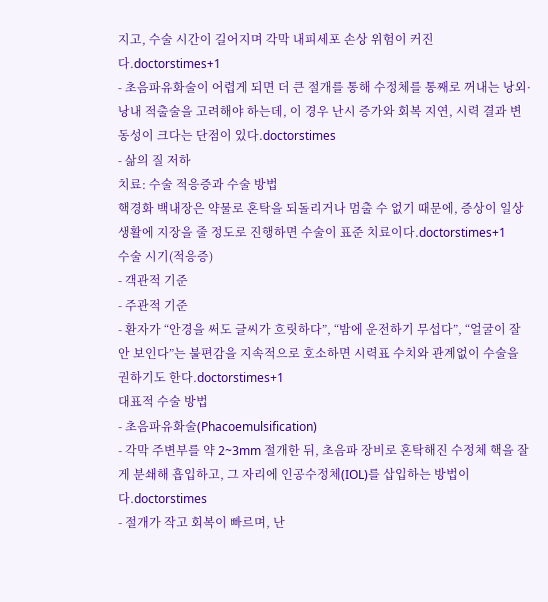지고, 수술 시간이 길어지며 각막 내피세포 손상 위험이 커진다.doctorstimes+1
- 초음파유화술이 어렵게 되면 더 큰 절개를 통해 수정체를 통째로 꺼내는 낭외·낭내 적출술을 고려해야 하는데, 이 경우 난시 증가와 회복 지연, 시력 결과 변동성이 크다는 단점이 있다.doctorstimes
- 삶의 질 저하
치료: 수술 적응증과 수술 방법
핵경화 백내장은 약물로 혼탁을 되돌리거나 멈출 수 없기 때문에, 증상이 일상생활에 지장을 줄 정도로 진행하면 수술이 표준 치료이다.doctorstimes+1
수술 시기(적응증)
- 객관적 기준
- 주관적 기준
- 환자가 “안경을 써도 글씨가 흐릿하다”, “밤에 운전하기 무섭다”, “얼굴이 잘 안 보인다”는 불편감을 지속적으로 호소하면 시력표 수치와 관계없이 수술을 권하기도 한다.doctorstimes+1
대표적 수술 방법
- 초음파유화술(Phacoemulsification)
- 각막 주변부를 약 2~3mm 절개한 뒤, 초음파 장비로 혼탁해진 수정체 핵을 잘게 분쇄해 흡입하고, 그 자리에 인공수정체(IOL)를 삽입하는 방법이다.doctorstimes
- 절개가 작고 회복이 빠르며, 난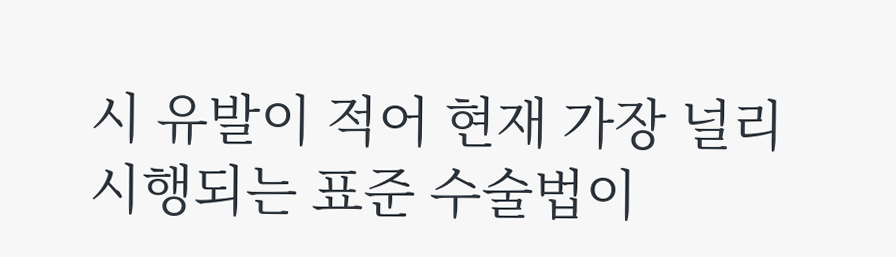시 유발이 적어 현재 가장 널리 시행되는 표준 수술법이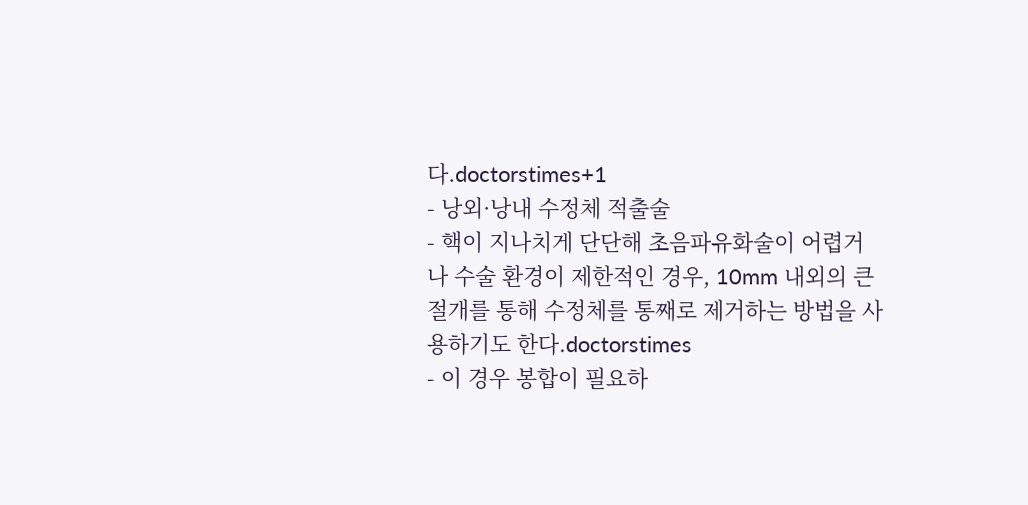다.doctorstimes+1
- 낭외·낭내 수정체 적출술
- 핵이 지나치게 단단해 초음파유화술이 어렵거나 수술 환경이 제한적인 경우, 10mm 내외의 큰 절개를 통해 수정체를 통째로 제거하는 방법을 사용하기도 한다.doctorstimes
- 이 경우 봉합이 필요하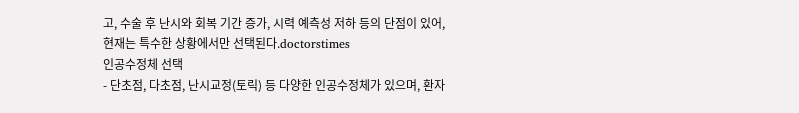고, 수술 후 난시와 회복 기간 증가, 시력 예측성 저하 등의 단점이 있어, 현재는 특수한 상황에서만 선택된다.doctorstimes
인공수정체 선택
- 단초점, 다초점, 난시교정(토릭) 등 다양한 인공수정체가 있으며, 환자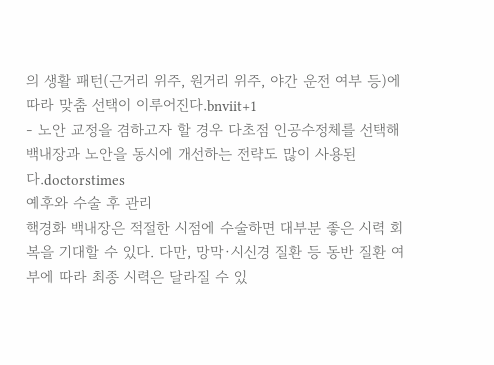의 생활 패턴(근거리 위주, 원거리 위주, 야간 운전 여부 등)에 따라 맞춤 선택이 이루어진다.bnviit+1
- 노안 교정을 겸하고자 할 경우 다초점 인공수정체를 선택해 백내장과 노안을 동시에 개선하는 전략도 많이 사용된다.doctorstimes
예후와 수술 후 관리
핵경화 백내장은 적절한 시점에 수술하면 대부분 좋은 시력 회복을 기대할 수 있다. 다만, 망막·시신경 질환 등 동반 질환 여부에 따라 최종 시력은 달라질 수 있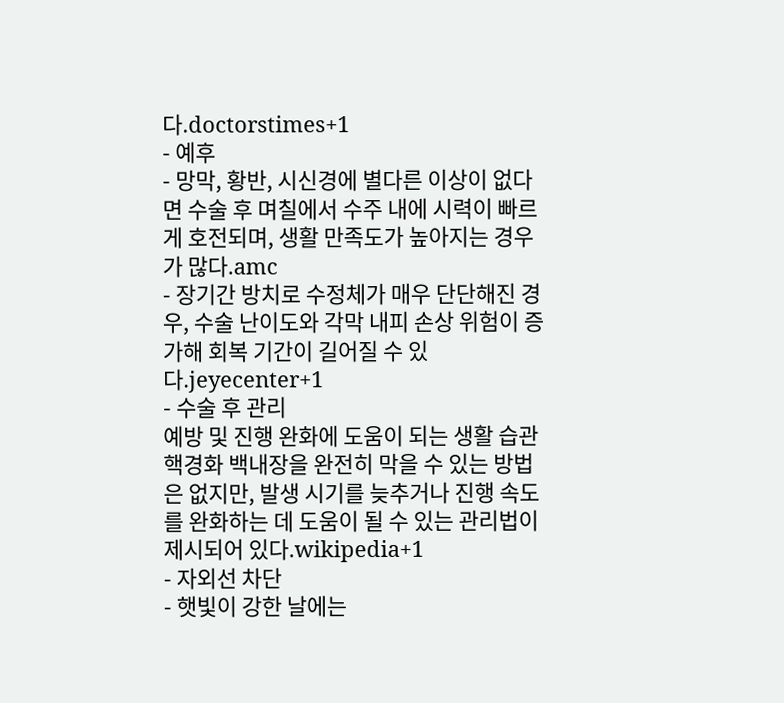다.doctorstimes+1
- 예후
- 망막, 황반, 시신경에 별다른 이상이 없다면 수술 후 며칠에서 수주 내에 시력이 빠르게 호전되며, 생활 만족도가 높아지는 경우가 많다.amc
- 장기간 방치로 수정체가 매우 단단해진 경우, 수술 난이도와 각막 내피 손상 위험이 증가해 회복 기간이 길어질 수 있다.jeyecenter+1
- 수술 후 관리
예방 및 진행 완화에 도움이 되는 생활 습관
핵경화 백내장을 완전히 막을 수 있는 방법은 없지만, 발생 시기를 늦추거나 진행 속도를 완화하는 데 도움이 될 수 있는 관리법이 제시되어 있다.wikipedia+1
- 자외선 차단
- 햇빛이 강한 날에는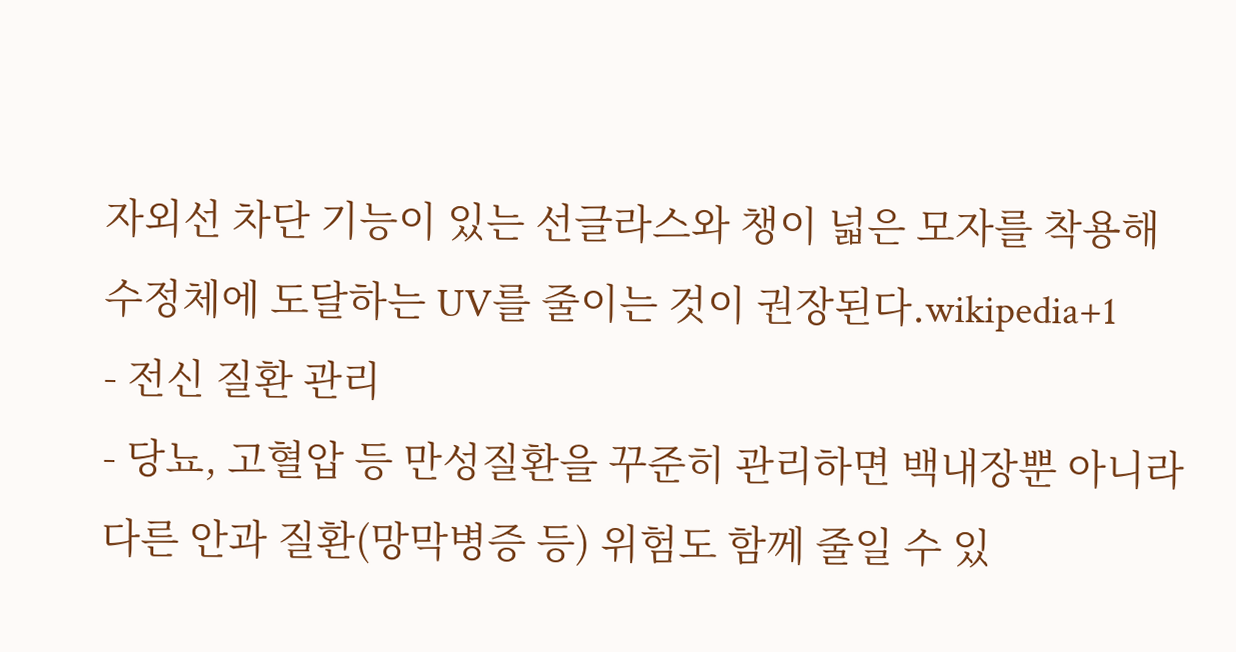자외선 차단 기능이 있는 선글라스와 챙이 넓은 모자를 착용해 수정체에 도달하는 UV를 줄이는 것이 권장된다.wikipedia+1
- 전신 질환 관리
- 당뇨, 고혈압 등 만성질환을 꾸준히 관리하면 백내장뿐 아니라 다른 안과 질환(망막병증 등) 위험도 함께 줄일 수 있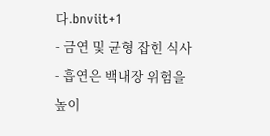다.bnviit+1
- 금연 및 균형 잡힌 식사
- 흡연은 백내장 위험을 높이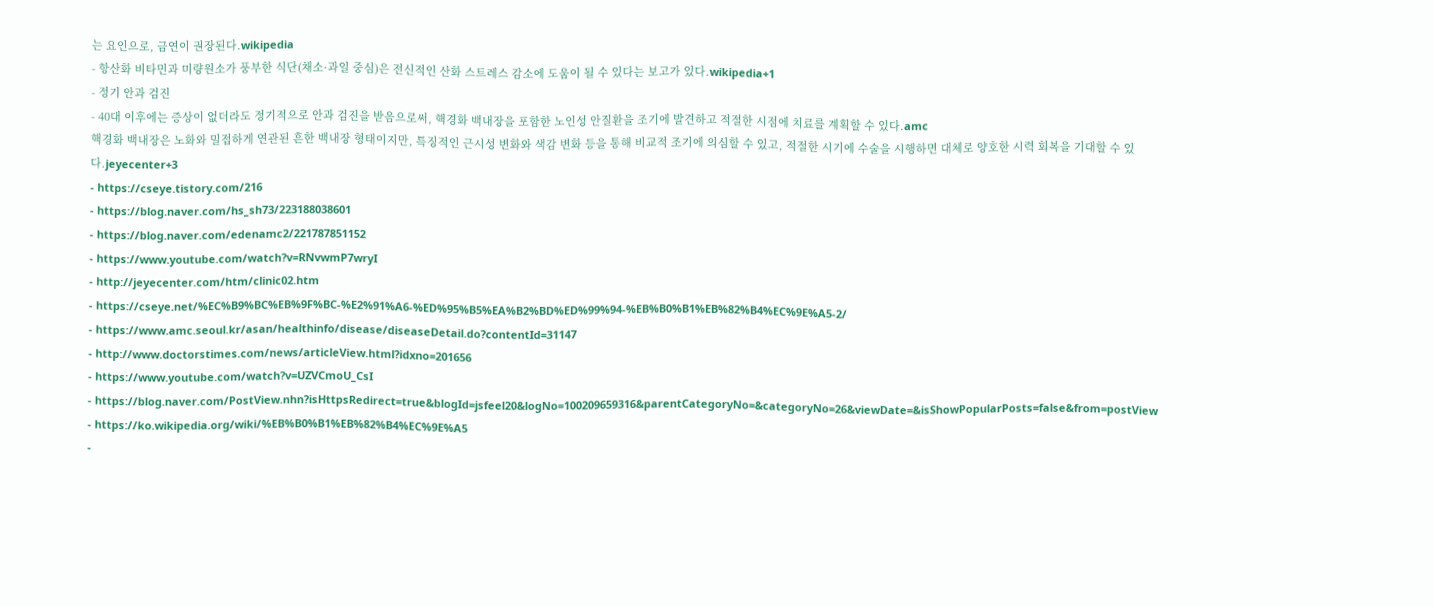는 요인으로, 금연이 권장된다.wikipedia
- 항산화 비타민과 미량원소가 풍부한 식단(채소·과일 중심)은 전신적인 산화 스트레스 감소에 도움이 될 수 있다는 보고가 있다.wikipedia+1
- 정기 안과 검진
- 40대 이후에는 증상이 없더라도 정기적으로 안과 검진을 받음으로써, 핵경화 백내장을 포함한 노인성 안질환을 조기에 발견하고 적절한 시점에 치료를 계획할 수 있다.amc
핵경화 백내장은 노화와 밀접하게 연관된 흔한 백내장 형태이지만, 특징적인 근시성 변화와 색감 변화 등을 통해 비교적 조기에 의심할 수 있고, 적절한 시기에 수술을 시행하면 대체로 양호한 시력 회복을 기대할 수 있다.jeyecenter+3
- https://cseye.tistory.com/216
- https://blog.naver.com/hs_sh73/223188038601
- https://blog.naver.com/edenamc2/221787851152
- https://www.youtube.com/watch?v=RNvwmP7wryI
- http://jeyecenter.com/htm/clinic02.htm
- https://cseye.net/%EC%B9%BC%EB%9F%BC-%E2%91%A6-%ED%95%B5%EA%B2%BD%ED%99%94-%EB%B0%B1%EB%82%B4%EC%9E%A5-2/
- https://www.amc.seoul.kr/asan/healthinfo/disease/diseaseDetail.do?contentId=31147
- http://www.doctorstimes.com/news/articleView.html?idxno=201656
- https://www.youtube.com/watch?v=UZVCmoU_CsI
- https://blog.naver.com/PostView.nhn?isHttpsRedirect=true&blogId=jsfeel20&logNo=100209659316&parentCategoryNo=&categoryNo=26&viewDate=&isShowPopularPosts=false&from=postView
- https://ko.wikipedia.org/wiki/%EB%B0%B1%EB%82%B4%EC%9E%A5
-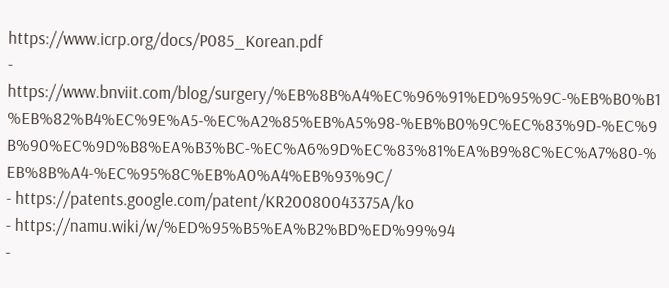https://www.icrp.org/docs/P085_Korean.pdf
- https://www.bnviit.com/blog/surgery/%EB%8B%A4%EC%96%91%ED%95%9C-%EB%B0%B1%EB%82%B4%EC%9E%A5-%EC%A2%85%EB%A5%98-%EB%B0%9C%EC%83%9D-%EC%9B%90%EC%9D%B8%EA%B3%BC-%EC%A6%9D%EC%83%81%EA%B9%8C%EC%A7%80-%EB%8B%A4-%EC%95%8C%EB%A0%A4%EB%93%9C/
- https://patents.google.com/patent/KR20080043375A/ko
- https://namu.wiki/w/%ED%95%B5%EA%B2%BD%ED%99%94
-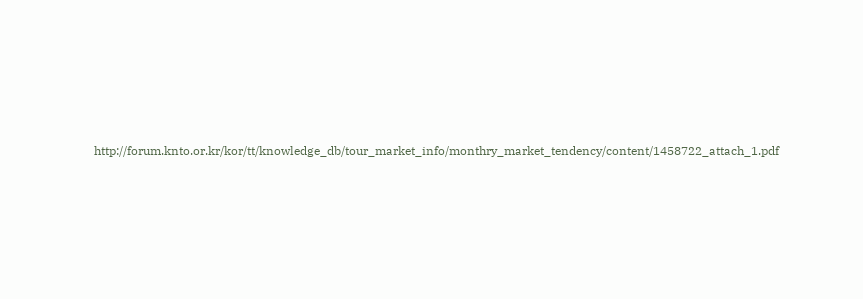http://forum.knto.or.kr/kor/tt/knowledge_db/tour_market_info/monthry_market_tendency/content/1458722_attach_1.pdf